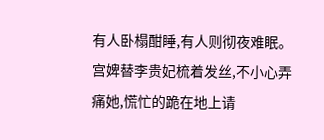有人卧榻酣睡,有人则彻夜难眠。
宫婢替李贵妃梳着发丝,不小心弄痛她,慌忙的跪在地上请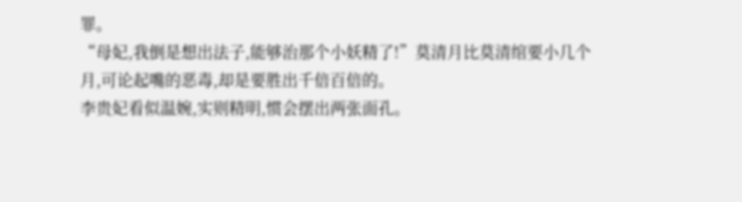罪。
“母妃,我倒是想出法子,能够治那个小妖精了!”莫清月比莫清绾要小几个月,可论起嘴的恶毒,却是要胜出千倍百倍的。
李贵妃看似温婉,实则精明,惯会摆出两张面孔。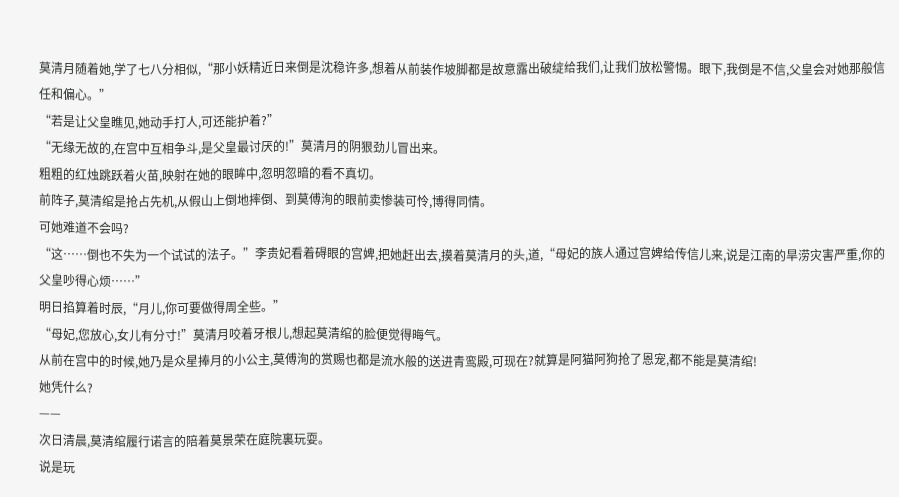莫清月随着她,学了七八分相似,“那小妖精近日来倒是沈稳许多,想着从前装作坡脚都是故意露出破绽给我们,让我们放松警惕。眼下,我倒是不信,父皇会对她那般信任和偏心。”
“若是让父皇瞧见,她动手打人,可还能护着?”
“无缘无故的,在宫中互相争斗,是父皇最讨厌的!”莫清月的阴狠劲儿冒出来。
粗粗的红烛跳跃着火苗,映射在她的眼眸中,忽明忽暗的看不真切。
前阵子,莫清绾是抢占先机,从假山上倒地摔倒、到莫傅洵的眼前卖惨装可怜,博得同情。
可她难道不会吗?
“这……倒也不失为一个试试的法子。”李贵妃看着碍眼的宫婢,把她赶出去,摸着莫清月的头,道,“母妃的族人通过宫婢给传信儿来,说是江南的旱涝灾害严重,你的父皇吵得心烦……”
明日掐算着时辰,“月儿,你可要做得周全些。”
“母妃,您放心,女儿有分寸!”莫清月咬着牙根儿,想起莫清绾的脸便觉得晦气。
从前在宫中的时候,她乃是众星捧月的小公主,莫傅洵的赏赐也都是流水般的送进青鸾殿,可现在?就算是阿猫阿狗抢了恩宠,都不能是莫清绾!
她凭什么?
——
次日清晨,莫清绾履行诺言的陪着莫景荣在庭院裏玩耍。
说是玩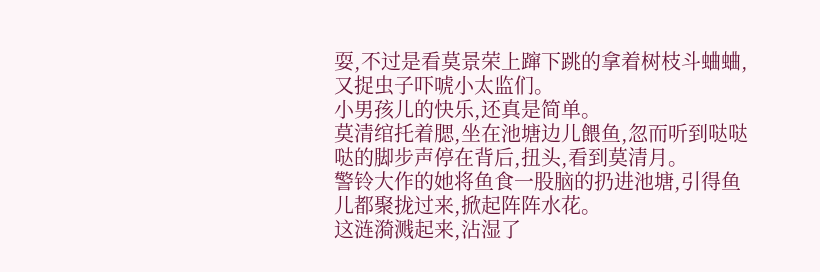耍,不过是看莫景荣上蹿下跳的拿着树枝斗蛐蛐,又捉虫子吓唬小太监们。
小男孩儿的快乐,还真是简单。
莫清绾托着腮,坐在池塘边儿餵鱼,忽而听到哒哒哒的脚步声停在背后,扭头,看到莫清月。
警铃大作的她将鱼食一股脑的扔进池塘,引得鱼儿都聚拢过来,掀起阵阵水花。
这涟漪溅起来,沾湿了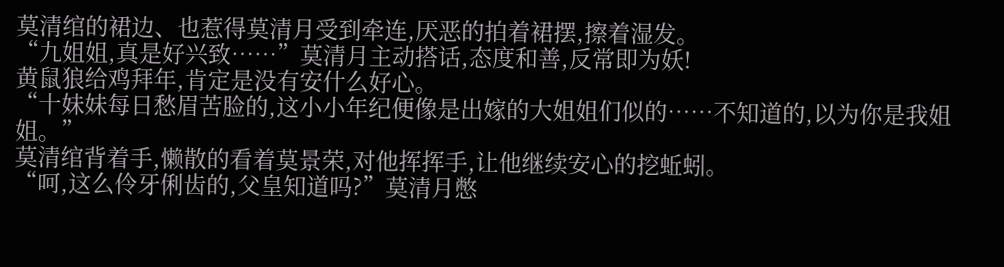莫清绾的裙边、也惹得莫清月受到牵连,厌恶的拍着裙摆,擦着湿发。
“九姐姐,真是好兴致……”莫清月主动搭话,态度和善,反常即为妖!
黄鼠狼给鸡拜年,肯定是没有安什么好心。
“十妹妹每日愁眉苦脸的,这小小年纪便像是出嫁的大姐姐们似的……不知道的,以为你是我姐姐。”
莫清绾背着手,懒散的看着莫景荣,对他挥挥手,让他继续安心的挖蚯蚓。
“呵,这么伶牙俐齿的,父皇知道吗?”莫清月憋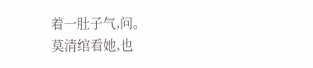着一肚子气,问。
莫清绾看她,也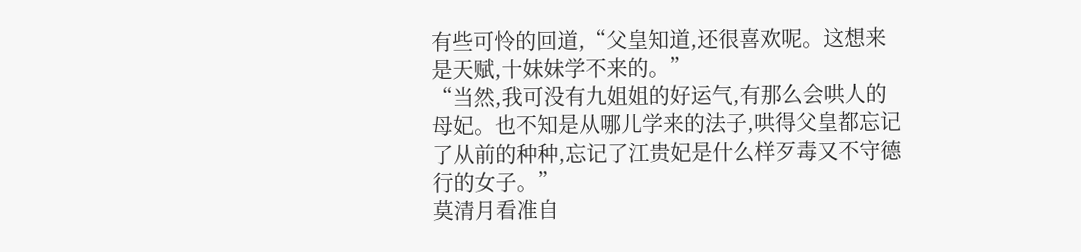有些可怜的回道,“父皇知道,还很喜欢呢。这想来是天赋,十妹妹学不来的。”
“当然,我可没有九姐姐的好运气,有那么会哄人的母妃。也不知是从哪儿学来的法子,哄得父皇都忘记了从前的种种,忘记了江贵妃是什么样歹毒又不守德行的女子。”
莫清月看准自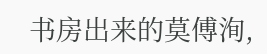书房出来的莫傅洵,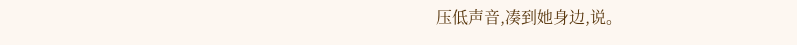压低声音,凑到她身边,说。